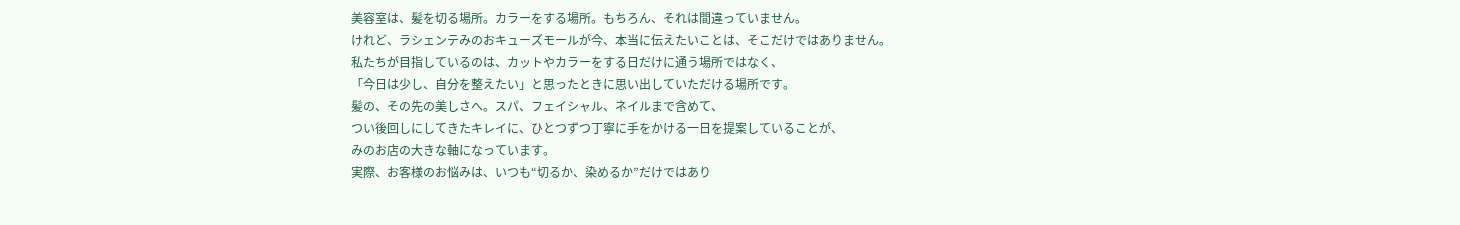美容室は、髪を切る場所。カラーをする場所。もちろん、それは間違っていません。
けれど、ラシェンテみのおキューズモールが今、本当に伝えたいことは、そこだけではありません。
私たちが目指しているのは、カットやカラーをする日だけに通う場所ではなく、
「今日は少し、自分を整えたい」と思ったときに思い出していただける場所です。
髪の、その先の美しさへ。スパ、フェイシャル、ネイルまで含めて、
つい後回しにしてきたキレイに、ひとつずつ丁寧に手をかける一日を提案していることが、
みのお店の大きな軸になっています。
実際、お客様のお悩みは、いつも“切るか、染めるか”だけではあり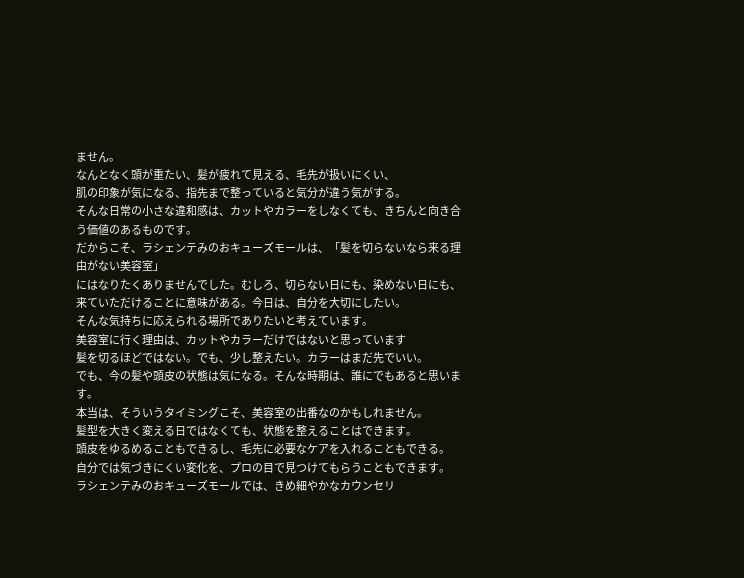ません。
なんとなく頭が重たい、髪が疲れて見える、毛先が扱いにくい、
肌の印象が気になる、指先まで整っていると気分が違う気がする。
そんな日常の小さな違和感は、カットやカラーをしなくても、きちんと向き合う価値のあるものです。
だからこそ、ラシェンテみのおキューズモールは、「髪を切らないなら来る理由がない美容室」
にはなりたくありませんでした。むしろ、切らない日にも、染めない日にも、
来ていただけることに意味がある。今日は、自分を大切にしたい。
そんな気持ちに応えられる場所でありたいと考えています。
美容室に行く理由は、カットやカラーだけではないと思っています
髪を切るほどではない。でも、少し整えたい。カラーはまだ先でいい。
でも、今の髪や頭皮の状態は気になる。そんな時期は、誰にでもあると思います。
本当は、そういうタイミングこそ、美容室の出番なのかもしれません。
髪型を大きく変える日ではなくても、状態を整えることはできます。
頭皮をゆるめることもできるし、毛先に必要なケアを入れることもできる。
自分では気づきにくい変化を、プロの目で見つけてもらうこともできます。
ラシェンテみのおキューズモールでは、きめ細やかなカウンセリ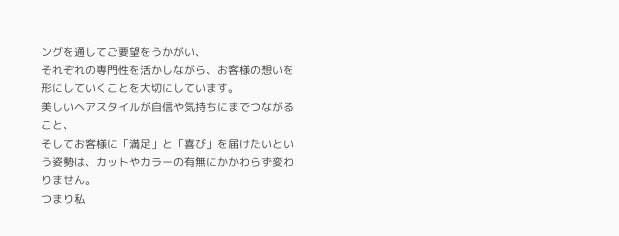ングを通してご要望をうかがい、
それぞれの専門性を活かしながら、お客様の想いを形にしていくことを大切にしています。
美しいヘアスタイルが自信や気持ちにまでつながること、
そしてお客様に「満足」と「喜び」を届けたいという姿勢は、カットやカラーの有無にかかわらず変わりません。
つまり私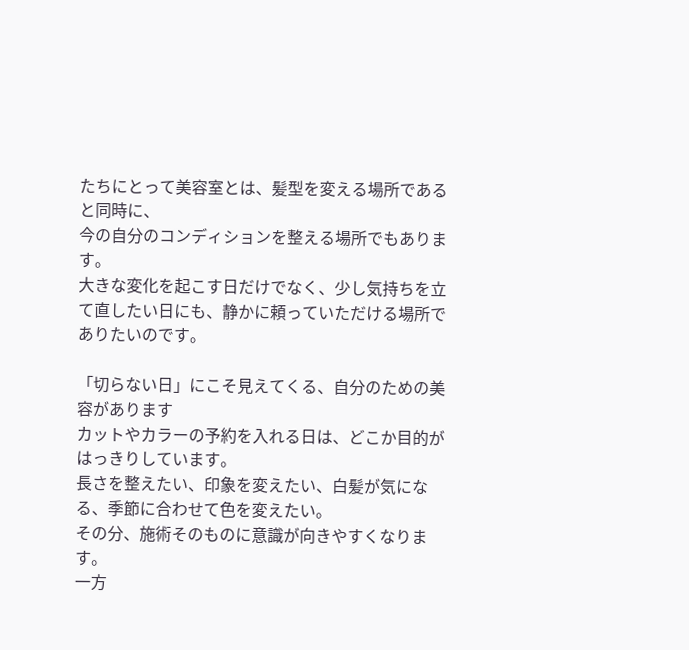たちにとって美容室とは、髪型を変える場所であると同時に、
今の自分のコンディションを整える場所でもあります。
大きな変化を起こす日だけでなく、少し気持ちを立て直したい日にも、静かに頼っていただける場所でありたいのです。

「切らない日」にこそ見えてくる、自分のための美容があります
カットやカラーの予約を入れる日は、どこか目的がはっきりしています。
長さを整えたい、印象を変えたい、白髪が気になる、季節に合わせて色を変えたい。
その分、施術そのものに意識が向きやすくなります。
一方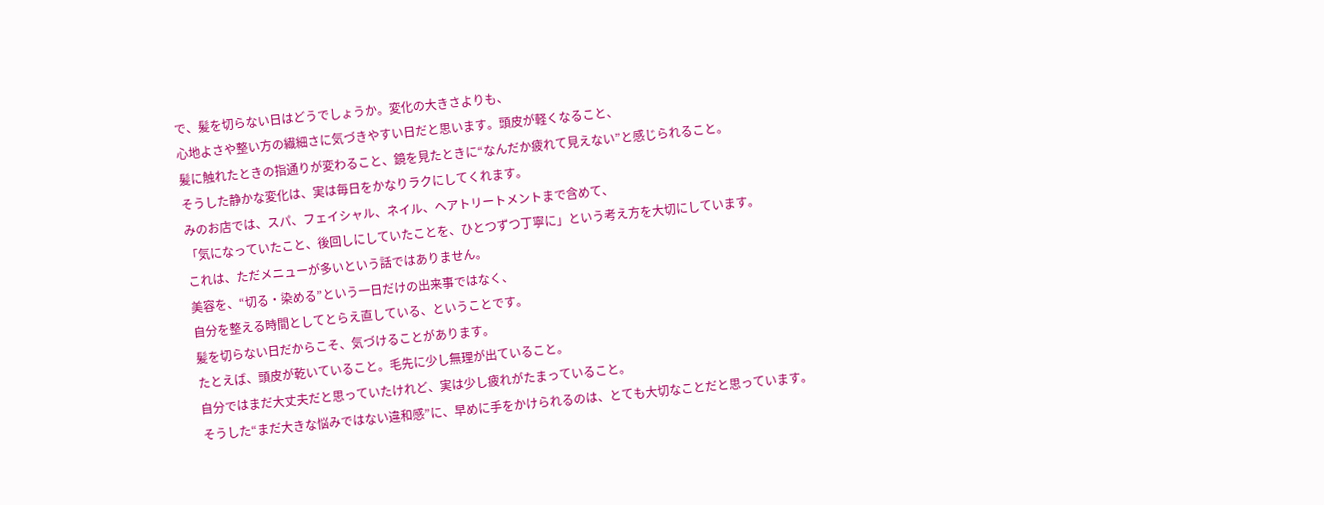で、髪を切らない日はどうでしょうか。変化の大きさよりも、
心地よさや整い方の繊細さに気づきやすい日だと思います。頭皮が軽くなること、
髪に触れたときの指通りが変わること、鏡を見たときに“なんだか疲れて見えない”と感じられること。
そうした静かな変化は、実は毎日をかなりラクにしてくれます。
みのお店では、スパ、フェイシャル、ネイル、ヘアトリートメントまで含めて、
「気になっていたこと、後回しにしていたことを、ひとつずつ丁寧に」という考え方を大切にしています。
これは、ただメニューが多いという話ではありません。
美容を、“切る・染める”という一日だけの出来事ではなく、
自分を整える時間としてとらえ直している、ということです。
髪を切らない日だからこそ、気づけることがあります。
たとえば、頭皮が乾いていること。毛先に少し無理が出ていること。
自分ではまだ大丈夫だと思っていたけれど、実は少し疲れがたまっていること。
そうした“まだ大きな悩みではない違和感”に、早めに手をかけられるのは、とても大切なことだと思っています。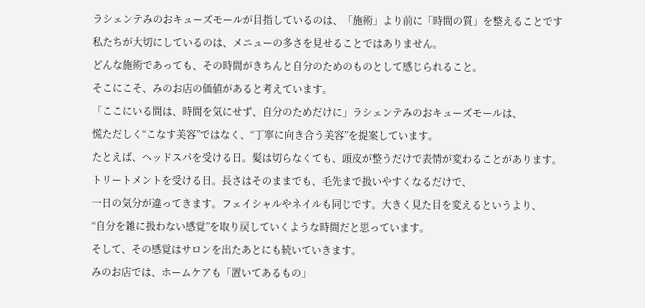ラシェンテみのおキューズモールが目指しているのは、「施術」より前に「時間の質」を整えることです
私たちが大切にしているのは、メニューの多さを見せることではありません。
どんな施術であっても、その時間がきちんと自分のためのものとして感じられること。
そこにこそ、みのお店の価値があると考えています。
「ここにいる間は、時間を気にせず、自分のためだけに」ラシェンテみのおキューズモールは、
慌ただしく“こなす美容”ではなく、“丁寧に向き合う美容”を提案しています。
たとえば、ヘッドスパを受ける日。髪は切らなくても、頭皮が整うだけで表情が変わることがあります。
トリートメントを受ける日。長さはそのままでも、毛先まで扱いやすくなるだけで、
一日の気分が違ってきます。フェイシャルやネイルも同じです。大きく見た目を変えるというより、
“自分を雑に扱わない感覚”を取り戻していくような時間だと思っています。
そして、その感覚はサロンを出たあとにも続いていきます。
みのお店では、ホームケアも「置いてあるもの」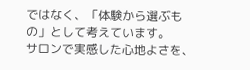ではなく、「体験から選ぶもの」として考えています。
サロンで実感した心地よさを、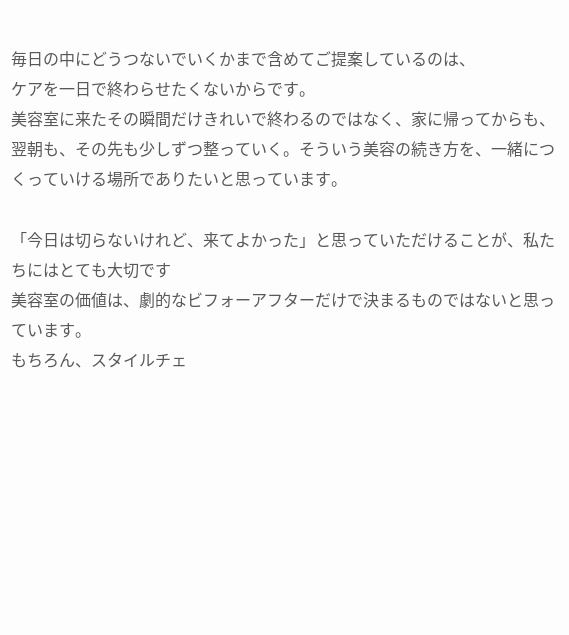毎日の中にどうつないでいくかまで含めてご提案しているのは、
ケアを一日で終わらせたくないからです。
美容室に来たその瞬間だけきれいで終わるのではなく、家に帰ってからも、
翌朝も、その先も少しずつ整っていく。そういう美容の続き方を、一緒につくっていける場所でありたいと思っています。

「今日は切らないけれど、来てよかった」と思っていただけることが、私たちにはとても大切です
美容室の価値は、劇的なビフォーアフターだけで決まるものではないと思っています。
もちろん、スタイルチェ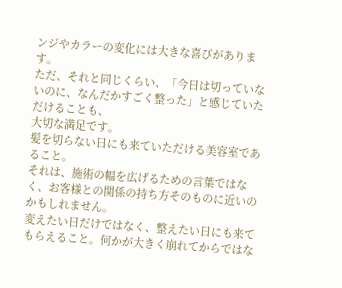ンジやカラーの変化には大きな喜びがあります。
ただ、それと同じくらい、「今日は切っていないのに、なんだかすごく整った」と感じていただけることも、
大切な満足です。
髪を切らない日にも来ていただける美容室であること。
それは、施術の幅を広げるための言葉ではなく、お客様との関係の持ち方そのものに近いのかもしれません。
変えたい日だけではなく、整えたい日にも来てもらえること。何かが大きく崩れてからではな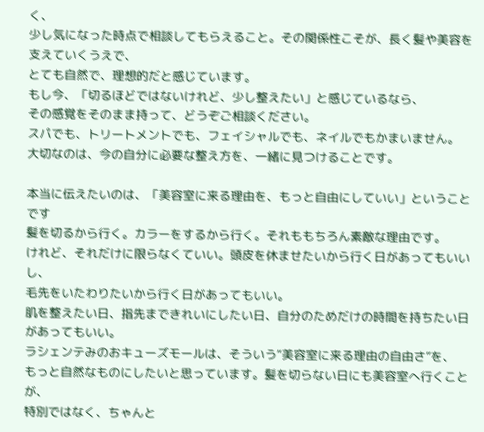く、
少し気になった時点で相談してもらえること。その関係性こそが、長く髪や美容を支えていくうえで、
とても自然で、理想的だと感じています。
もし今、「切るほどではないけれど、少し整えたい」と感じているなら、
その感覚をそのまま持って、どうぞご相談ください。
スパでも、トリートメントでも、フェイシャルでも、ネイルでもかまいません。
大切なのは、今の自分に必要な整え方を、一緒に見つけることです。

本当に伝えたいのは、「美容室に来る理由を、もっと自由にしていい」ということです
髪を切るから行く。カラーをするから行く。それももちろん素敵な理由です。
けれど、それだけに限らなくていい。頭皮を休ませたいから行く日があってもいいし、
毛先をいたわりたいから行く日があってもいい。
肌を整えたい日、指先まできれいにしたい日、自分のためだけの時間を持ちたい日があってもいい。
ラシェンテみのおキューズモールは、そういう“美容室に来る理由の自由さ”を、
もっと自然なものにしたいと思っています。髪を切らない日にも美容室へ行くことが、
特別ではなく、ちゃんと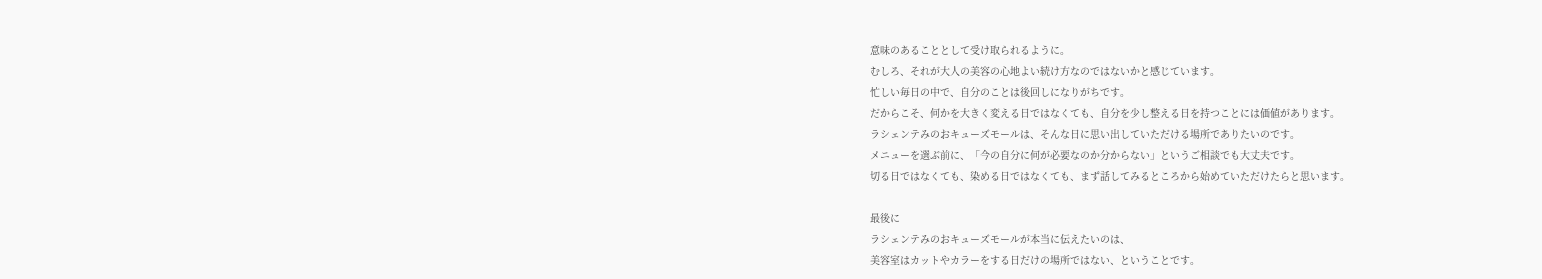意味のあることとして受け取られるように。
むしろ、それが大人の美容の心地よい続け方なのではないかと感じています。
忙しい毎日の中で、自分のことは後回しになりがちです。
だからこそ、何かを大きく変える日ではなくても、自分を少し整える日を持つことには価値があります。
ラシェンテみのおキューズモールは、そんな日に思い出していただける場所でありたいのです。
メニューを選ぶ前に、「今の自分に何が必要なのか分からない」というご相談でも大丈夫です。
切る日ではなくても、染める日ではなくても、まず話してみるところから始めていただけたらと思います。

最後に
ラシェンテみのおキューズモールが本当に伝えたいのは、
美容室はカットやカラーをする日だけの場所ではない、ということです。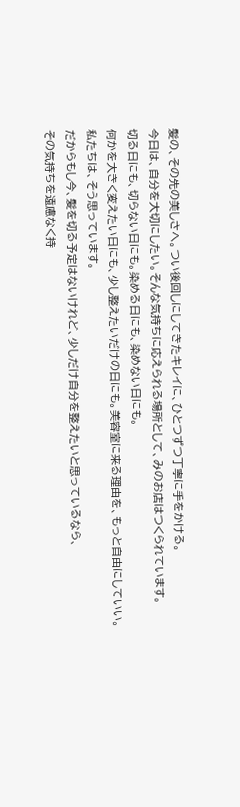髪の、その先の美しさへ。つい後回しにしてきたキレイに、ひとつずつ丁寧に手をかける。
今日は、自分を大切にしたい。そんな気持ちに応えられる場所として、みのお店はつくられています。
切る日にも、切らない日にも。染める日にも、染めない日にも。
何かを大きく変えたい日にも、少し整えたいだけの日にも。美容室に来る理由を、もっと自由にしていい。
私たちは、そう思っています。
だからもし今、髪を切る予定はないけれど、少しだけ自分を整えたいと思っているなら、
その気持ちを遠慮なく持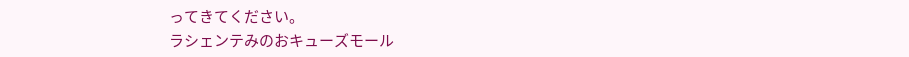ってきてください。
ラシェンテみのおキューズモール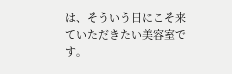は、そういう日にこそ来ていただきたい美容室です。